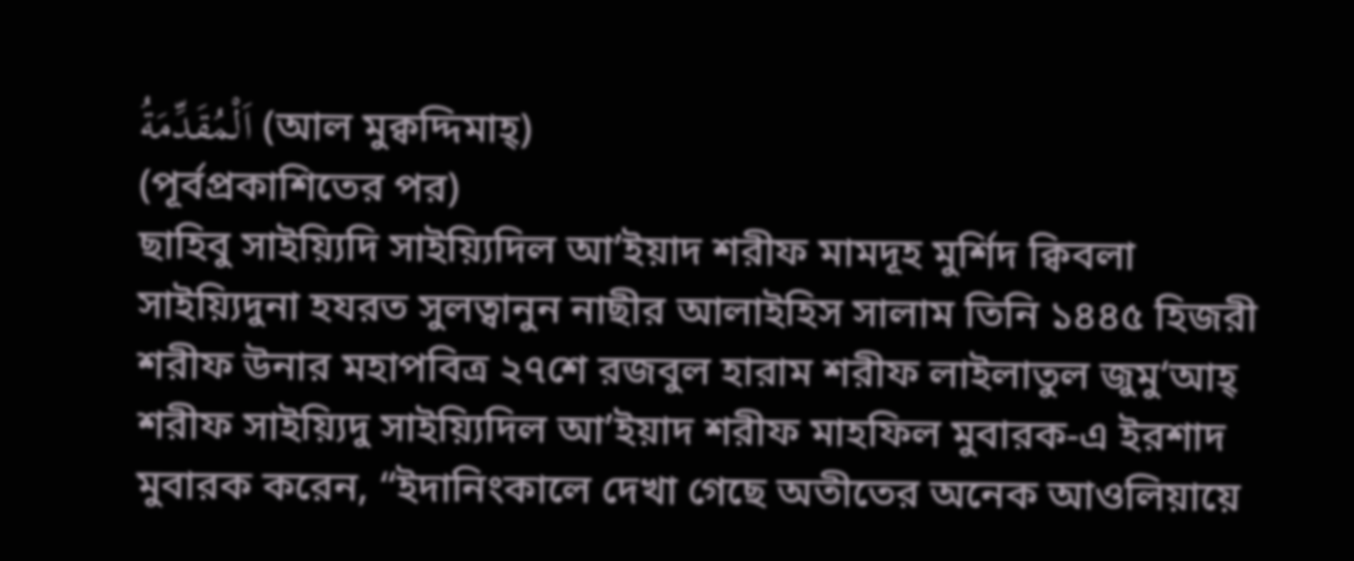اَلْمُقَدِّمَةُ (আল মুক্বদ্দিমাহ্)
(পূর্বপ্রকাশিতের পর)
ছাহিবু সাইয়্যিদি সাইয়্যিদিল আ’ইয়াদ শরীফ মামদূহ মুর্শিদ ক্বিবলা সাইয়্যিদুনা হযরত সুলত্বানুন নাছীর আলাইহিস সালাম তিনি ১৪৪৫ হিজরী শরীফ উনার মহাপবিত্র ২৭শে রজবুল হারাম শরীফ লাইলাতুল জুমু‘আহ্ শরীফ সাইয়্যিদু সাইয়্যিদিল আ’ইয়াদ শরীফ মাহফিল মুবারক-এ ইরশাদ মুবারক করেন, “ইদানিংকালে দেখা গেছে অতীতের অনেক আওলিয়ায়ে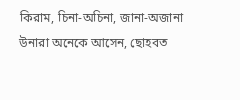কিরাম, চিনা-অচিনা, জানা-অজানা উনারা অনেকে আসেন, ছোহবত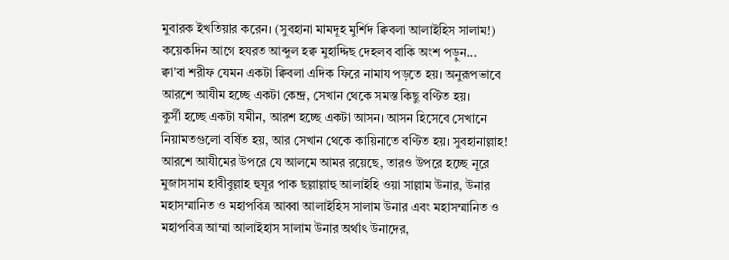মুবারক ইখতিয়ার করেন। (সুবহানা মামদূহ মুর্শিদ ক্বিবলা আলাইহিস সালাম!)
কয়েকদিন আগে হযরত আব্দুল হক্ব মুহাদ্দিছ দেহলব বাকি অংশ পড়ুন...
ক্বা’বা শরীফ যেমন একটা ক্বিবলা এদিক ফিরে নামায পড়তে হয়। অনুরূপভাবে আরশে আযীম হচ্ছে একটা কেন্দ্র, সেখান থেকে সমস্ত কিছু বণ্টিত হয়।
কুর্সী হচ্ছে একটা যমীন, আরশ হচ্ছে একটা আসন। আসন হিসেবে সেখানে নিয়ামতগুলো বর্ষিত হয়, আর সেখান থেকে কায়িনাতে বণ্টিত হয়। সুবহানাল্লাহ! আরশে আযীমের উপরে যে আলমে আমর রয়েছে, তারও উপরে হচ্ছে নূরে মুজাসসাম হাবীবুল্লাহ হুযূর পাক ছল্লাল্লাহু আলাইহি ওয়া সাল্লাম উনার, উনার মহাসম্মানিত ও মহাপবিত্র আব্বা আলাইহিস সালাম উনার এবং মহাসম্মানিত ও মহাপবিত্র আম্মা আলাইহাস সালাম উনার অর্থাৎ উনাদের,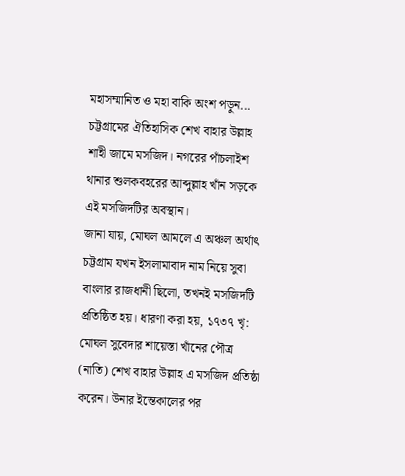মহাসম্মানিত ও মহা বাকি অংশ পড়ুন...
চট্টগ্রামের ঐতিহাসিক শেখ বাহার উল্লাহ শাহী জামে মসজিদ। নগরের পাঁচলাইশ থানার শুলকবহরের আব্দুল্লাহ খাঁন সড়কে এই মসজিদটির অবস্থান।
জানা যায়, মোঘল আমলে এ অঞ্চল অর্থাৎ চট্টগ্রাম যখন ইসলামাবাদ নাম নিয়ে সুবা বাংলার রাজধানী ছিলো, তখনই মসজিদটি প্রতিষ্ঠিত হয়। ধারণা করা হয়, ১৭৩৭ খৃ: মোঘল সুবেদার শায়েস্তা খাঁনের পৌত্র (নাতি) শেখ বাহার উল্লাহ এ মসজিদ প্রতিষ্ঠা করেন। উনার ইন্তেকালের পর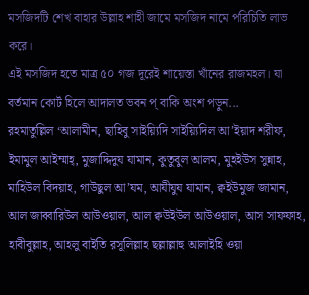মসজিদটি শেখ বাহার উল্লাহ শাহী জামে মসজিদ নামে পরিচিতি লাভ করে।
এই মসজিদ হতে মাত্র ৫০ গজ দূরেই শায়েস্তা খাঁনের রাজমহল। যা বর্তমান কোর্ট হিলে আদালত ভবন প্ বাকি অংশ পড়ুন...
রহমাতুল্লিল ‘আলামীন, ছাহিবু সাইয়্যিদি সাইয়্যিদিল আ’ইয়াদ শরীফ, ইমামুল আইম্মাহ্, মুজাদ্দিদুয যামান, কুতুবুল আলম, মুহইউস সুন্নাহ, মাহিউল বিদয়াহ, গাউছুল আ’যম, আযীযুয যামান, ক্বইউমুজ জামান, আল জাব্বারিউল আউওয়াল, আল ক্বউইউল আউওয়াল, আস সাফফাহ, হাবীবুল্লাহ, আহলু বাইতি রসূলিল্লাহ ছল্লাল্লাহু আলাইহি ওয়া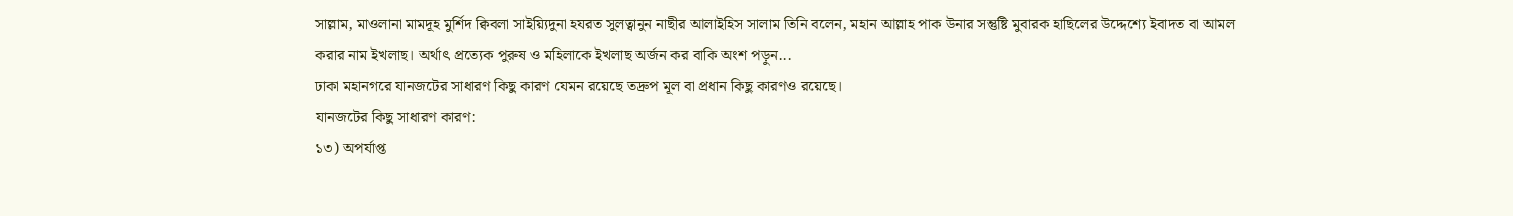সাল্লাম, মাওলানা মামদূহ মুর্শিদ ক্বিবলা সাইয়্যিদুনা হযরত সুলত্বানুন নাছীর আলাইহিস সালাম তিনি বলেন, মহান আল্লাহ পাক উনার সন্তুষ্টি মুবারক হাছিলের উদ্দেশ্যে ইবাদত বা আমল করার নাম ইখলাছ। অর্থাৎ প্রত্যেক পুরুষ ও মহিলাকে ইখলাছ অর্জন কর বাকি অংশ পড়ুন...
ঢাকা মহানগরে যানজটের সাধারণ কিছু কারণ যেমন রয়েছে তদ্রুপ মূল বা প্রধান কিছু কারণও রয়েছে।
যানজটের কিছু সাধারণ কারণ:
১৩) অপর্যাপ্ত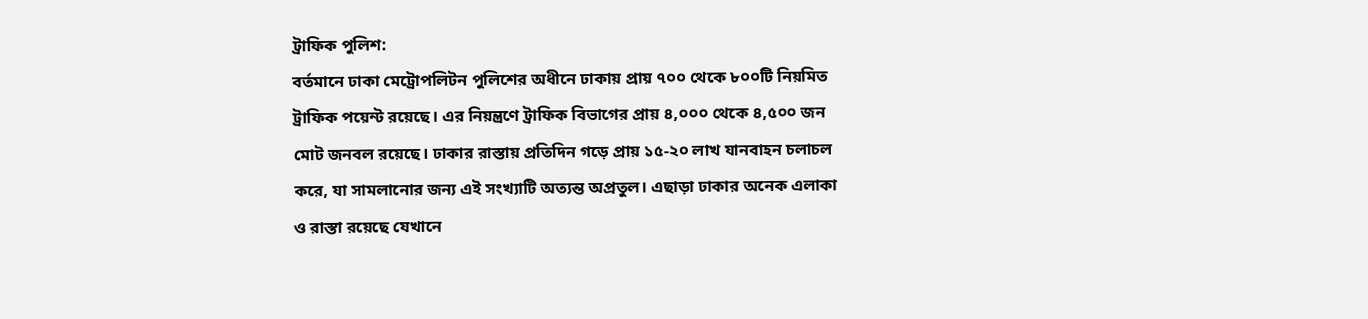ট্রাফিক পুলিশ:
বর্তমানে ঢাকা মেট্রোপলিটন পুলিশের অধীনে ঢাকায় প্রায় ৭০০ থেকে ৮০০টি নিয়মিত ট্রাফিক পয়েন্ট রয়েছে। এর নিয়ন্ত্রণে ট্রাফিক বিভাগের প্রায় ৪,০০০ থেকে ৪,৫০০ জন মোট জনবল রয়েছে। ঢাকার রাস্তায় প্রতিদিন গড়ে প্রায় ১৫-২০ লাখ যানবাহন চলাচল করে, যা সামলানোর জন্য এই সংখ্যাটি অত্যন্ত অপ্রতুল। এছাড়া ঢাকার অনেক এলাকা ও রাস্তা রয়েছে যেখানে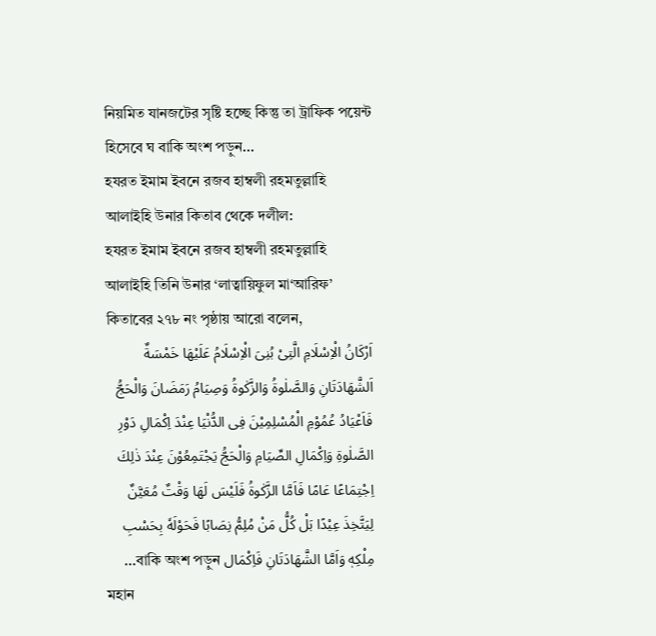নিয়মিত যানজটের সৃষ্টি হচ্ছে কিন্তু তা ট্রাফিক পয়েন্ট হিসেবে ঘ বাকি অংশ পড়ুন...
হযরত ইমাম ইবনে রজব হাম্বলী রহমতুল্লাহি আলাইহি উনার কিতাব থেকে দলীল:
হযরত ইমাম ইবনে রজব হাম্বলী রহমতুল্লাহি আলাইহি তিনি উনার ‘লাত্বায়িফুল মা‘আরিফ’ কিতাবের ২৭৮ নং পৃষ্ঠায় আরো বলেন,
اَرْكَانُ الْاِسْلَامِ الَّتِىْ بُنِىَ الْاِسْلَامُ عَلَيْهَا خَمْسَةٌ اَلشَّهَادَتَانِ وَالصَّلٰوةُ وَالزَّكٰوةُ وَصِيَامُ رَمَضَانَ وَالْحَجُّ فَاَعْيَادُ عُمُوْمِ الْمُسْلِمِيْنَ فِى الدُّنْيَا عِنْدَ اِكْمَالِ دَوْرِ الصَّلٰوةِ وَاِكْمَالِ الصِّيَامِ وَالْحَجُّ يَجْتَمِعُوْنَ عِنْدَ ذٰلِكَ اِجْتِمَاعًا عَامًا فَاَمَّا الزَّكٰوةُ فَلَيْسَ لَهَا وَقْتٌ مُعَيَّنٌ لِيَتَّخِذَ عِيْدًا بَلْ كُلُّ مَنْ مُلِمُّ نِصَابًا فَحَوْلَهٗ بِحَسْبِ مِلْكِهٖ وَاَمَّا الشَّهَادَتَانِ فَاِكْمَال বাকি অংশ পড়ুন...
মহান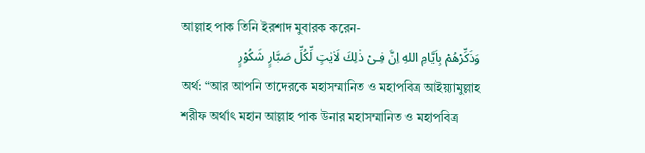আল্লাহ পাক তিনি ইরশাদ মুবারক করেন-
وَذَكِّرْهُمْ بِاَيَّامِ اللهِ اِنَّ فِـىْ ذٰلِكَ لَاٰيٰتٍ لِّكُلِّ صَبَّارٍ شَكُوْرٍ
অর্থ: “আর আপনি তাদেরকে মহাসম্মানিত ও মহাপবিত্র আইয়্যামুল্লাহ শরীফ অর্থাৎ মহান আল্লাহ পাক উনার মহাসম্মানিত ও মহাপবিত্র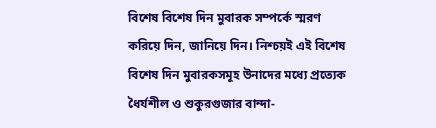বিশেষ বিশেষ দিন মুবারক সম্পর্কে স্মরণ করিয়ে দিন, জানিয়ে দিন। নিশ্চয়ই এই বিশেষ বিশেষ দিন মুবারকসমূহ উনাদের মধ্যে প্রত্যেক ধৈর্যশীল ও শুকুরগুজার বান্দা-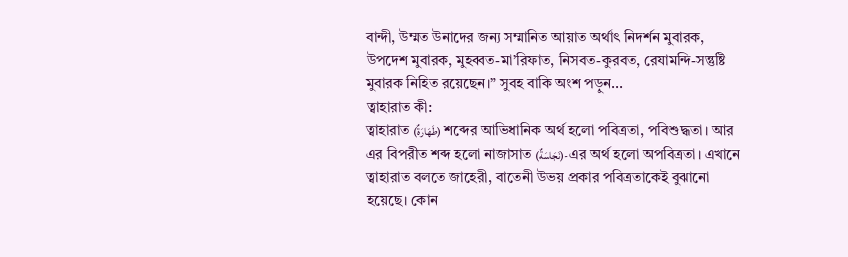বান্দী, উম্মত উনাদের জন্য সম্মানিত আয়াত অর্থাৎ নিদর্শন মুবারক, উপদেশ মুবারক, মুহব্বত-মা’রিফাত, নিসবত-কুরবত, রেযামন্দি-সন্তুষ্টি মুবারক নিহিত রয়েছেন।” সুবহ বাকি অংশ পড়ুন...
ত্বাহারাত কী:
ত্বাহারাত (طَهَارَةٌ) শব্দের আভিধানিক অর্থ হলো পবিত্রতা, পবিশুদ্ধতা। আর এর বিপরীত শব্দ হলো নাজাসাত (نَجَاسَةٌ)-এর অর্থ হলো অপবিত্রতা। এখানে ত্বাহারাত বলতে জাহেরী, বাতেনী উভয় প্রকার পবিত্রতাকেই বুঝানো হয়েছে। কোন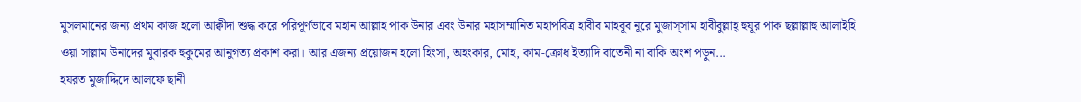মুসলমানের জন্য প্রথম কাজ হলো আক্বীদা শুদ্ধ করে পরিপূর্ণভাবে মহান আল্লাহ পাক উনার এবং উনার মহাসম্মানিত মহাপবিত্র হাবীব মাহবূব নূরে মুজাস্সাম হাবীবুল্লাহ্ হুযূর পাক ছল্লাল্লাহু আলাইহি ওয়া সাল্লাম উনাদের মুবারক হুকুমের আনুগত্য প্রকাশ করা। আর এজন্য প্রয়োজন হলো হিংসা, অহংকার, মোহ, কাম-ক্রোধ ইত্যাদি বাতেনী না বাকি অংশ পড়ুন...
হযরত মুজাদ্দিদে আলফে ছানী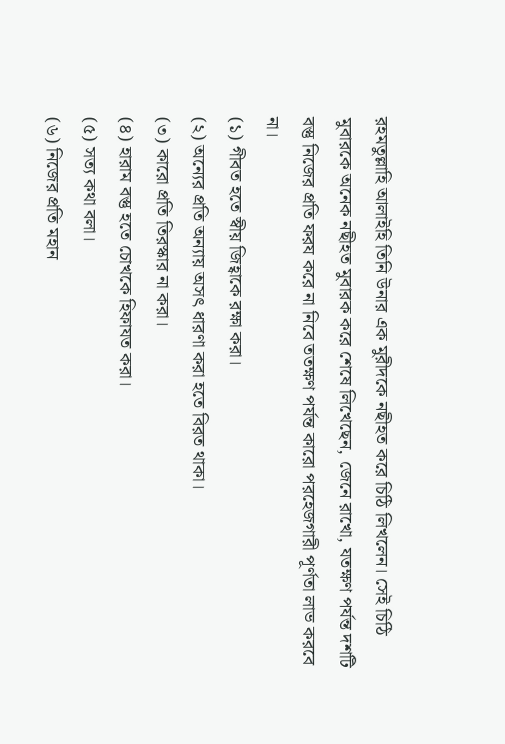রহমতুল্লাহি আলাইহি তিনি উনার এক মুরীদকে নছীহত করে চিঠি লিখলেন। সেই চিঠি মুবারকে অনেক নছীহত মুবারক করে শেষে লিখেছেন, জেনে রাখো, যতক্ষণ পর্যন্ত দশটি বস্তু নিজের প্রতি ফরয করে না নিবে ততক্ষণ পর্যন্ত কারো পরহেজগারী পূর্ণতা লাভ করবে না।
(১) গীবত হতে স্বীয় জিহ্বাকে রক্ষা করা।
(২) অন্যের প্রতি অন্যায় অসৎ ধারণা করা হতে বিরত থাকা।
(৩) কারো প্রতি তিরস্কার না করা।
(৪) হারাম বস্তু হতে চোখকে হিফাযত করা।
(৫) সত্য কথা বলা।
(৬) নিজের প্রতি মহান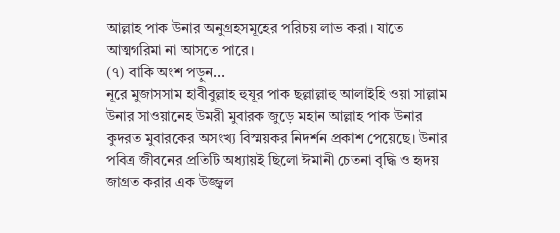আল্লাহ পাক উনার অনুগ্রহসমূহের পরিচয় লাভ করা। যাতে আত্মগরিমা না আসতে পারে।
(৭) বাকি অংশ পড়ুন...
নূরে মুজাসসাম হাবীবুল্লাহ হুযূর পাক ছল্লাল্লাহু আলাইহি ওয়া সাল্লাম উনার সাওয়ানেহ উমরী মুবারক জুড়ে মহান আল্লাহ পাক উনার কুদরত মুবারকের অসংখ্য বিস্ময়কর নিদর্শন প্রকাশ পেয়েছে। উনার পবিত্র জীবনের প্রতিটি অধ্যায়ই ছিলো ঈমানী চেতনা বৃদ্ধি ও হৃদয় জাগ্রত করার এক উজ্জ্বল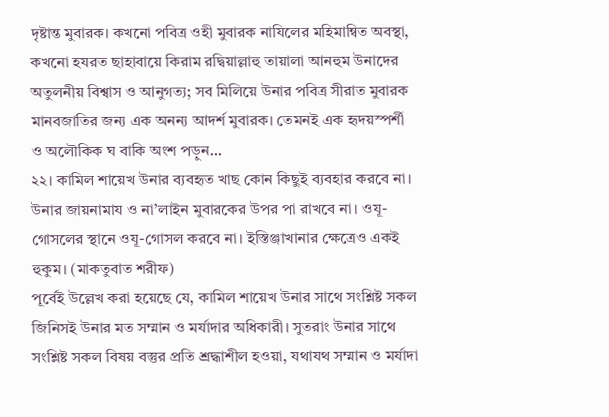দৃষ্টান্ত মুবারক। কখনো পবিত্র ওহী মুবারক নাযিলের মহিমান্বিত অবস্থা, কখনো হযরত ছাহাবায়ে কিরাম রদ্বিয়াল্লাহু তায়ালা আনহুম উনাদের অতুলনীয় বিশ্বাস ও আনুগত্য; সব মিলিয়ে উনার পবিত্র সীরাত মুবারক মানবজাতির জন্য এক অনন্য আদর্শ মুবারক। তেমনই এক হৃদয়স্পর্শী ও অলৌকিক ঘ বাকি অংশ পড়ুন...
২২। কামিল শায়েখ উনার ব্যবহৃত খাছ কোন কিছুই ব্যবহার করবে না। উনার জায়নামায ও না’লাইন মুবারকের উপর পা রাখবে না। ওযূ-গোসলের স্থানে ওযূ-গোসল করবে না। ইস্তিঞ্জাখানার ক্ষেত্রেও একই হুকুম। (মাকতুবাত শরীফ)
পূর্বেই উল্লেখ করা হয়েছে যে, কামিল শায়েখ উনার সাথে সংশ্লিষ্ট সকল জিনিসই উনার মত সম্মান ও মর্যাদার অধিকারী। সুতরাং উনার সাথে সংশ্লিষ্ট সকল বিষয় বস্তুর প্রতি শ্রদ্ধাশীল হওয়া, যথাযথ সম্মান ও মর্যাদা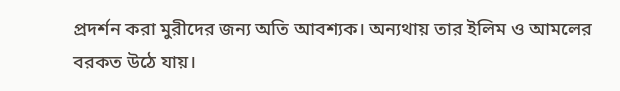প্রদর্শন করা মুরীদের জন্য অতি আবশ্যক। অন্যথায় তার ইলিম ও আমলের বরকত উঠে যায়।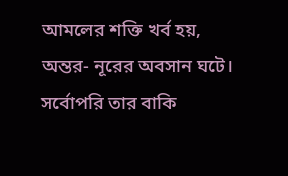আমলের শক্তি খর্ব হয়, অন্তর- নূরের অবসান ঘটে। সর্বোপরি তার বাকি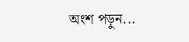অংশ পড়ুন...